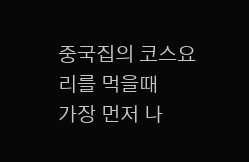중국집의 코스요리를 먹을때
가장 먼저 나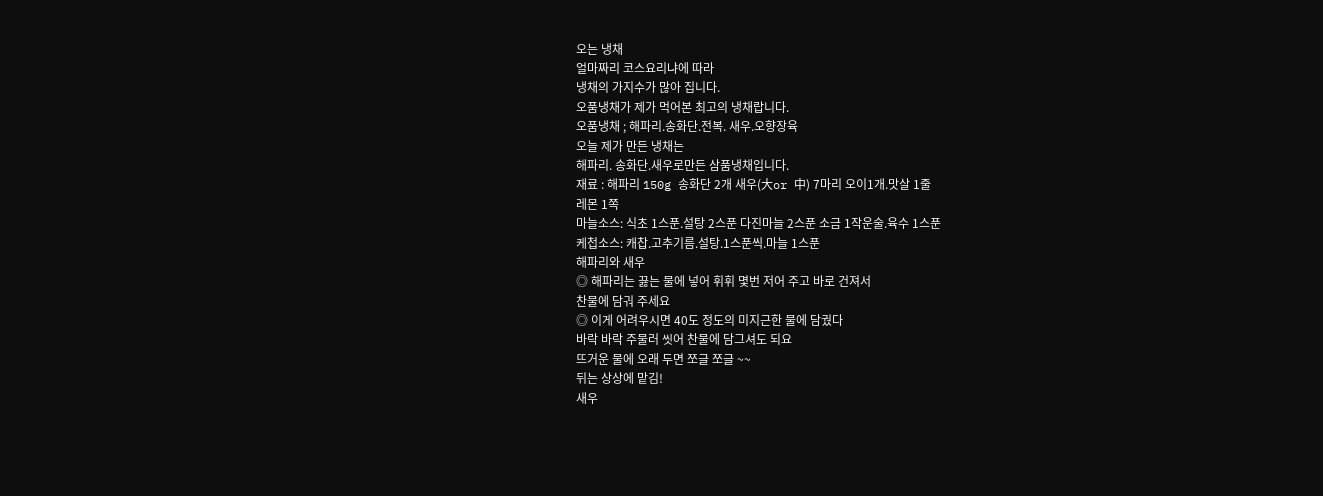오는 냉채
얼마짜리 코스요리냐에 따라
냉채의 가지수가 많아 집니다.
오품냉채가 제가 먹어본 최고의 냉채랍니다.
오품냉채 ; 해파리.송화단.전복. 새우.오향장육
오늘 제가 만든 냉채는
해파리. 송화단.새우로만든 삼품냉채입니다.
재료 : 해파리 150g 송화단 2개 새우(大or 中) 7마리 오이1개.맛살 1줄
레몬 1쪽
마늘소스: 식초 1스푼.설탕 2스푼 다진마늘 2스푼 소금 1작운술.육수 1스푼
케첩소스: 캐찹.고추기름.설탕.1스푼씩.마늘 1스푼
해파리와 새우
◎ 해파리는 끓는 물에 넣어 휘휘 몇번 저어 주고 바로 건져서
찬물에 담궈 주세요
◎ 이게 어려우시면 40도 정도의 미지근한 물에 담궜다
바락 바락 주물러 씻어 찬물에 담그셔도 되요
뜨거운 물에 오래 두면 쪼글 쪼글 ~~
뒤는 상상에 맡김!
새우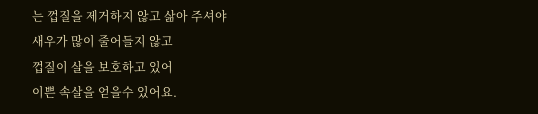는 껍질을 제거하지 않고 삶아 주셔야
새우가 많이 줄어들지 않고
껍질이 살을 보호하고 있어
이쁜 속살을 얻을수 있어요.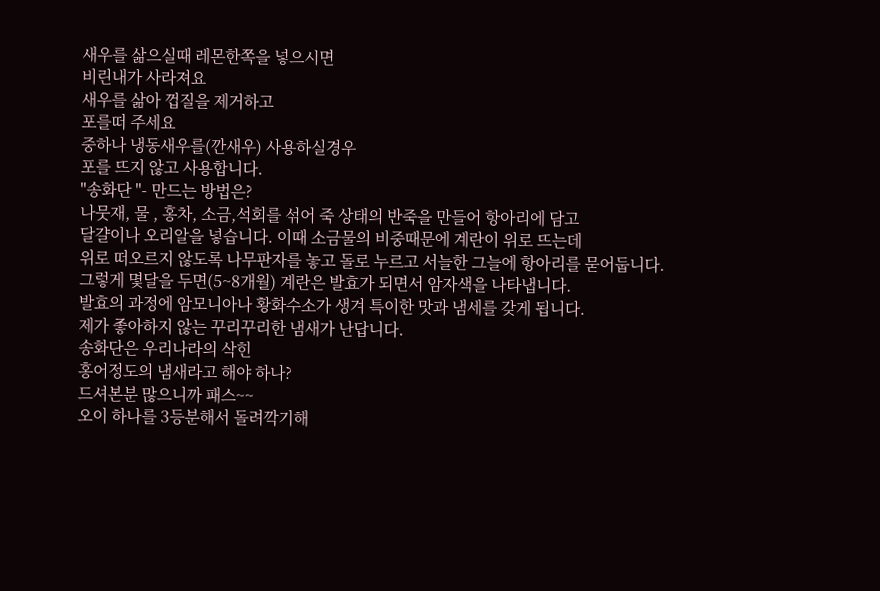새우를 삶으실때 레몬한쪽을 넣으시면
비린내가 사라져요
새우를 삶아 껍질을 제거하고
포를떠 주세요
중하나 냉동새우를(깐새우) 사용하실경우
포를 뜨지 않고 사용합니다.
"송화단 "- 만드는 방법은?
나뭇재, 물 , 홍차, 소금,석회를 섞어 죽 상태의 반죽을 만들어 항아리에 담고
달걀이나 오리알을 넣습니다. 이때 소금물의 비중때문에 계란이 위로 뜨는데
위로 떠오르지 않도록 나무판자를 놓고 돌로 누르고 서늘한 그늘에 항아리를 묻어둡니다.
그렇게 몇달을 두면(5~8개월) 계란은 발효가 되면서 암자색을 나타냅니다.
발효의 과정에 암모니아나 황화수소가 생겨 특이한 맛과 냄세를 갖게 됩니다.
제가 좋아하지 않는 꾸리꾸리한 냄새가 난답니다.
송화단은 우리나라의 삭힌
홍어정도의 냄새라고 해야 하나?
드셔본분 많으니까 패스~~
오이 하나를 3등분해서 돌려깍기해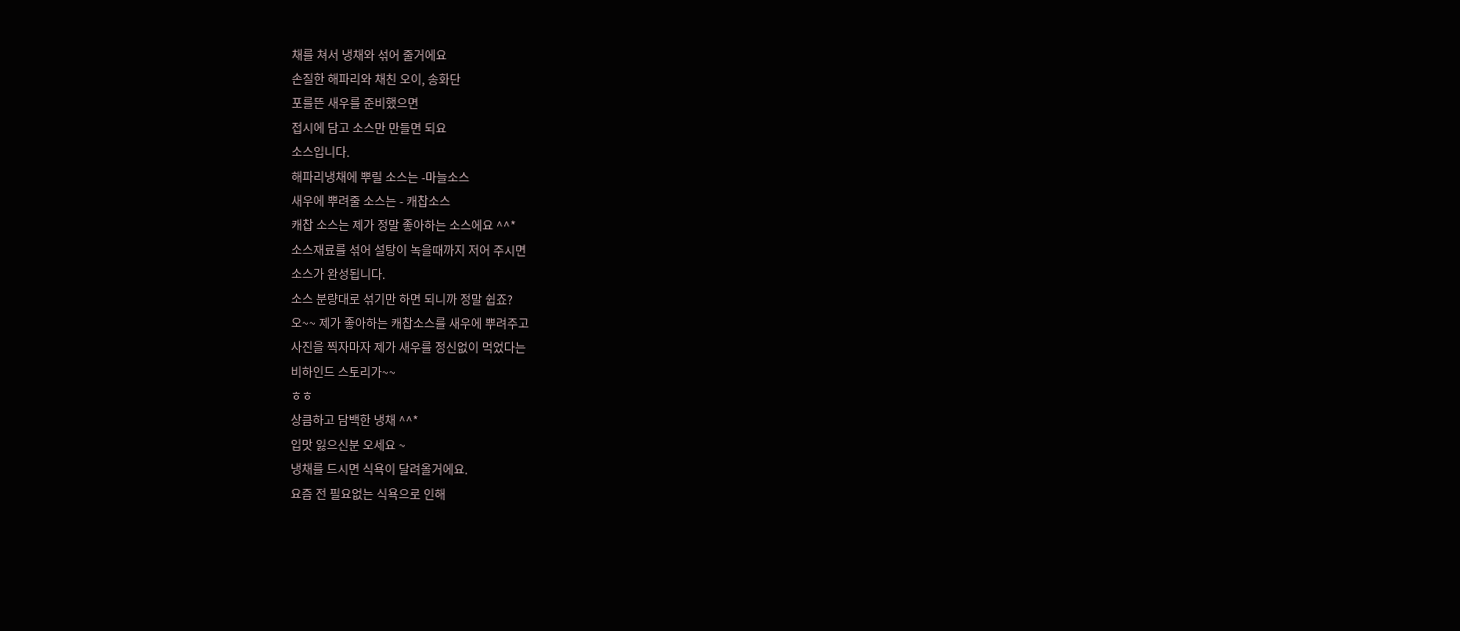채를 쳐서 냉채와 섞어 줄거에요
손질한 해파리와 채친 오이, 송화단
포를뜬 새우를 준비했으면
접시에 담고 소스만 만들면 되요
소스입니다.
해파리냉채에 뿌릴 소스는 -마늘소스
새우에 뿌려줄 소스는 - 캐찹소스
캐찹 소스는 제가 정말 좋아하는 소스에요 ^^*
소스재료를 섞어 설탕이 녹을때까지 저어 주시면
소스가 완성됩니다.
소스 분량대로 섞기만 하면 되니까 정말 쉽죠?
오~~ 제가 좋아하는 캐찹소스를 새우에 뿌려주고
사진을 찍자마자 제가 새우를 정신없이 먹었다는
비하인드 스토리가~~
ㅎㅎ
상큼하고 담백한 냉채 ^^*
입맛 잃으신분 오세요 ~
냉채를 드시면 식욕이 달려올거에요.
요즘 전 필요없는 식욕으로 인해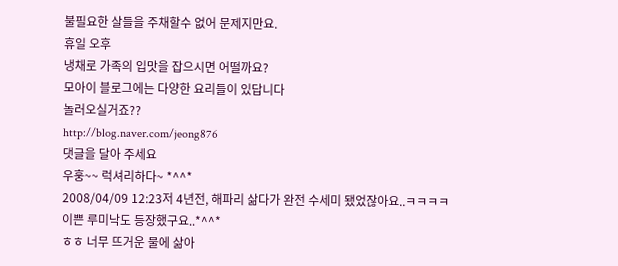불필요한 살들을 주채할수 없어 문제지만요.
휴일 오후
냉채로 가족의 입맛을 잡으시면 어떨까요?
모아이 블로그에는 다양한 요리들이 있답니다
놀러오실거죠??
http://blog.naver.com/jeong876
댓글을 달아 주세요
우훙~~ 럭셔리하다~ *^^*
2008/04/09 12:23저 4년전, 해파리 삶다가 완전 수세미 됐었잖아요..ㅋㅋㅋㅋ
이쁜 루미낙도 등장했구요..*^^*
ㅎㅎ 너무 뜨거운 물에 삶아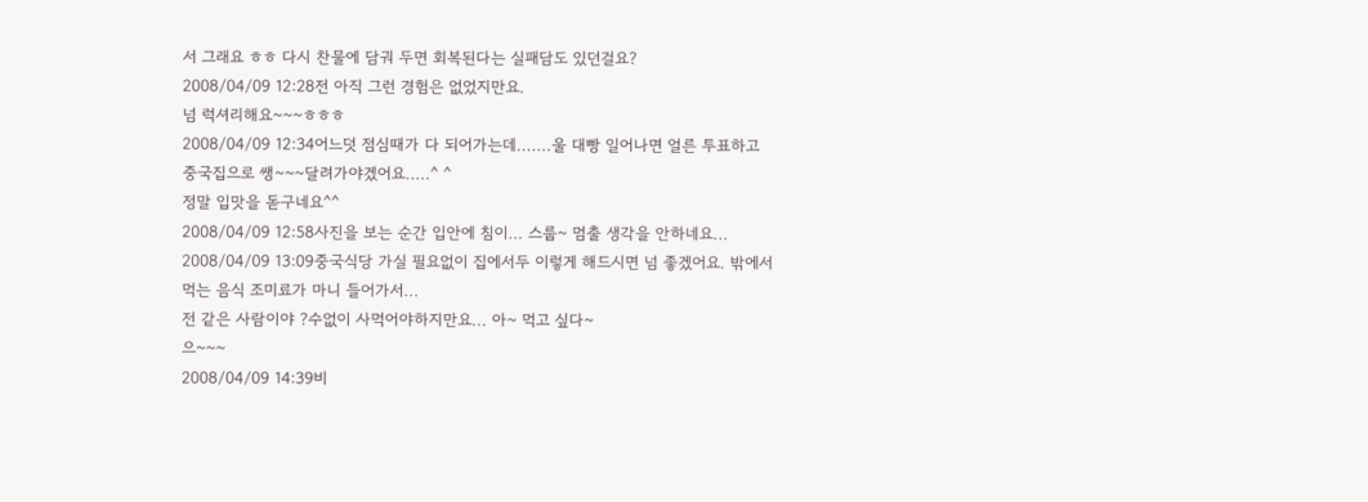서 그래요 ㅎㅎ 다시 찬물에 담궈 두면 회복된다는 실패담도 있던걸요?
2008/04/09 12:28전 아직 그런 경험은 없었지만요.
넘 럭셔리해요~~~ㅎㅎㅎ
2008/04/09 12:34어느덧 점심때가 다 되어가는데.......울 대빵 일어나면 얼른 투표하고 중국집으로 쌩~~~달려가야겠어요.....^ ^
정말 입맛을 돋구네요^^
2008/04/09 12:58사진을 보는 순간 입안에 침이... 스룹~ 멈출 생각을 안하네요...
2008/04/09 13:09중국식당 가실 필요없이 집에서두 이렇게 해드시면 넘 좋겠어요. 밖에서 먹는 음식 조미료가 마니 들어가서...
전 같은 사람이야 ?수없이 사먹어야하지만요... 아~ 먹고 싶다~
으~~~
2008/04/09 14:39비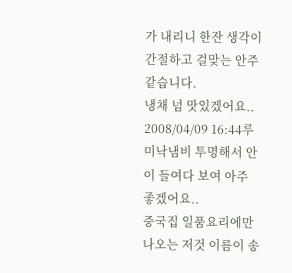가 내리니 한잔 생각이 간절하고 걸맞는 안주 같습니다.
냉채 넘 맛있겠어요..
2008/04/09 16:44루미낙냄비 투명해서 안이 들여다 보여 아주 좋겠어요..
중국집 일품요리에만 나오는 저것 이름이 송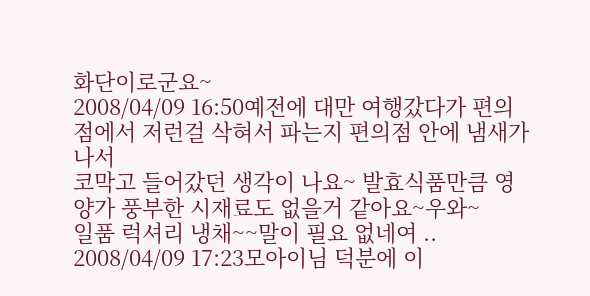화단이로군요~
2008/04/09 16:50예전에 대만 여행갔다가 편의점에서 저런걸 삭혀서 파는지 편의점 안에 냄새가 나서
코막고 들어갔던 생각이 나요~ 발효식품만큼 영양가 풍부한 시재료도 없을거 같아요~우와~
일품 럭셔리 냉채~~말이 필요 없네여 ..
2008/04/09 17:23모아이님 덕분에 이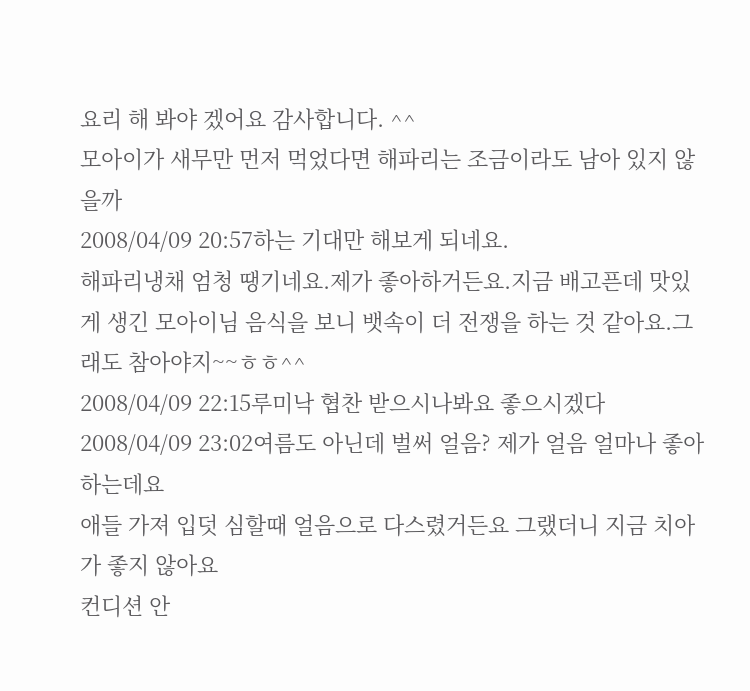요리 해 봐야 겠어요 감사합니다. ^^
모아이가 새무만 먼저 먹었다면 해파리는 조금이라도 남아 있지 않을까
2008/04/09 20:57하는 기대만 해보게 되네요.
해파리냉채 엄청 땡기네요.제가 좋아하거든요.지금 배고픈데 맛있게 생긴 모아이님 음식을 보니 뱃속이 더 전쟁을 하는 것 같아요.그래도 참아야지~~ㅎㅎ^^
2008/04/09 22:15루미낙 협찬 받으시나봐요 좋으시겠다
2008/04/09 23:02여름도 아닌데 벌써 얼음? 제가 얼음 얼마나 좋아하는데요
애들 가져 입덧 심할때 얼음으로 다스렸거든요 그랬더니 지금 치아가 좋지 않아요
컨디션 안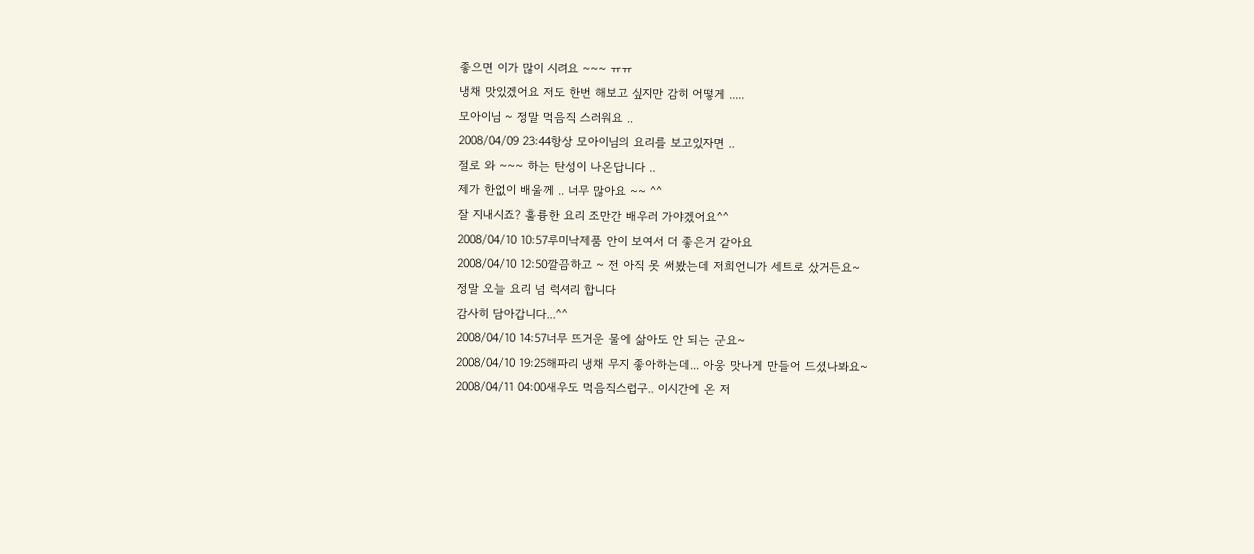좋으면 이가 많이 시려요 ~~~ ㅠㅠ
냉채 맛있겠어요 저도 한번 해보고 싶지만 감히 어떻게 .....
모아이님 ~ 정말 먹음직 스러워요 ..
2008/04/09 23:44항상 모아이님의 요리를 보고있자면 ..
절로 와 ~~~ 하는 탄성이 나온답니다 ..
제가 한없이 배울께 .. 너무 많아요 ~~ ^^
잘 지내시죠? 훌륭한 요리 조만간 배우러 가야겠어요^^
2008/04/10 10:57루미낙제품 안이 보여서 더 좋은거 같아요
2008/04/10 12:50깔끔하고 ~ 전 아직 못 써봤는데 저희언니가 세트로 샀거든요~
정말 오늘 요리 넘 럭셔리 합니다
감사히 담아갑니다...^^
2008/04/10 14:57너무 뜨거운 물에 삶아도 안 되는 군요~
2008/04/10 19:25해파리 냉채 무지 좋아하는데... 아웅 맛나게 만들어 드셨나봐요~
2008/04/11 04:00새우도 먹음직스럽구.. 이시간에 온 저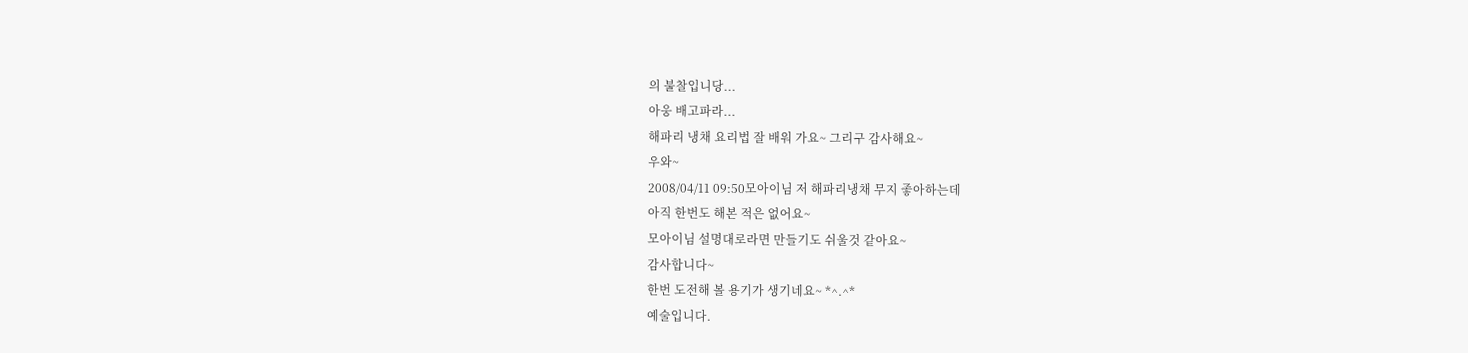의 불찰입니당...
아웅 배고파라...
해파리 냉채 요리법 잘 배워 가요~ 그리구 감사해요~
우와~
2008/04/11 09:50모아이님 저 해파리냉채 무지 좋아하는데
아직 한번도 해본 적은 없어요~
모아이님 설명대로라면 만들기도 쉬울것 같아요~
감사합니다~
한번 도전해 볼 용기가 생기네요~ *^.^*
예술입니다.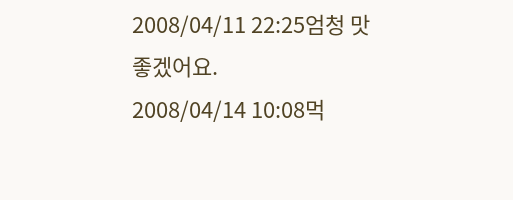2008/04/11 22:25엄청 맛 좋겠어요.
2008/04/14 10:08먹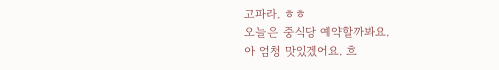고파라. ㅎㅎ
오늘은 중식당 예약할까봐요.
아 엄청 맛있겠어요. 흐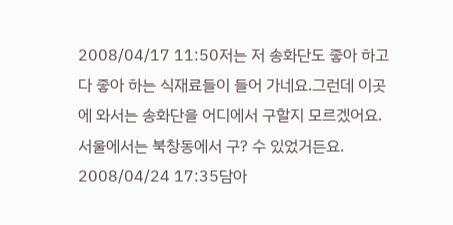2008/04/17 11:50저는 저 송화단도 좋아 하고 다 좋아 하는 식재료들이 들어 가네요.그런데 이곳에 와서는 송화단을 어디에서 구할지 모르겠어요.서울에서는 북창동에서 구? 수 있었거든요.
2008/04/24 17:35담아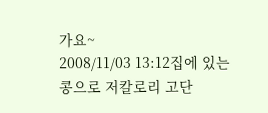가요~
2008/11/03 13:12집에 있는 콩으로 저칼로리 고단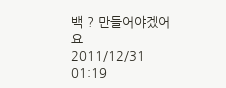백 ? 만들어야겠어요
2011/12/31 01:19